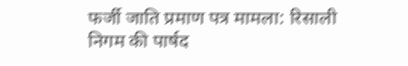फर्जी जाति प्रमाण पत्र मामला: रिसाली निगम की पार्षद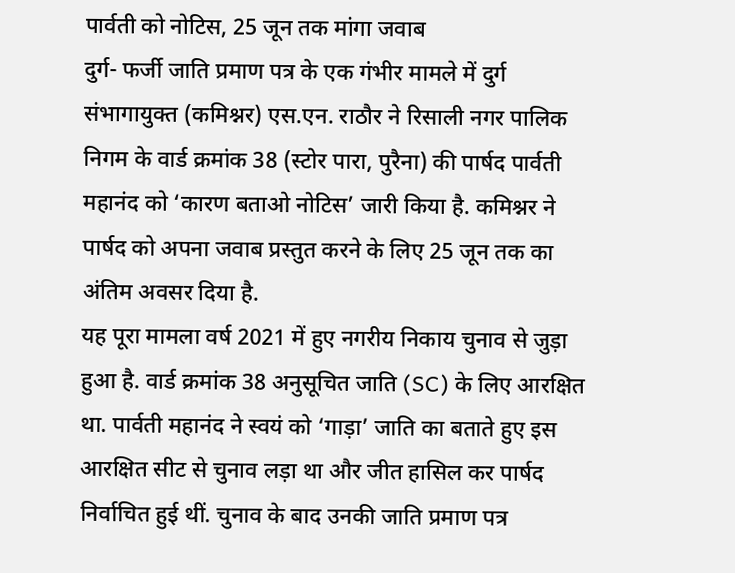पार्वती को नोटिस, 25 जून तक मांगा जवाब
दुर्ग- फर्जी जाति प्रमाण पत्र के एक गंभीर मामले में दुर्ग संभागायुक्त (कमिश्नर) एस.एन. राठौर ने रिसाली नगर पालिक निगम के वार्ड क्रमांक 38 (स्टोर पारा, पुरैना) की पार्षद पार्वती महानंद को ‘कारण बताओ नोटिस’ जारी किया है. कमिश्नर ने पार्षद को अपना जवाब प्रस्तुत करने के लिए 25 जून तक का अंतिम अवसर दिया है.
यह पूरा मामला वर्ष 2021 में हुए नगरीय निकाय चुनाव से जुड़ा हुआ है. वार्ड क्रमांक 38 अनुसूचित जाति (SC) के लिए आरक्षित था. पार्वती महानंद ने स्वयं को ‘गाड़ा’ जाति का बताते हुए इस आरक्षित सीट से चुनाव लड़ा था और जीत हासिल कर पार्षद निर्वाचित हुई थीं. चुनाव के बाद उनकी जाति प्रमाण पत्र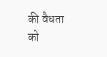की वैधता को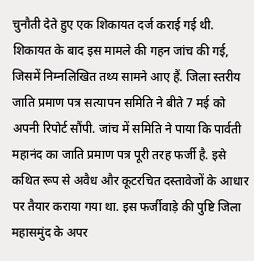चुनौती देते हुए एक शिकायत दर्ज कराई गई थी. शिकायत के बाद इस मामले की गहन जांच की गई, जिसमें निम्नलिखित तथ्य सामने आए हैं. जिला स्तरीय जाति प्रमाण पत्र सत्यापन समिति ने बीते 7 मई को अपनी रिपोर्ट सौंपी. जांच में समिति ने पाया कि पार्वती महानंद का जाति प्रमाण पत्र पूरी तरह फर्जी है. इसे कथित रूप से अवैध और कूटरचित दस्तावेजों के आधार पर तैयार कराया गया था. इस फर्जीवाड़े की पुष्टि जिला महासमुंद के अपर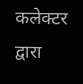कलेक्टर द्वारा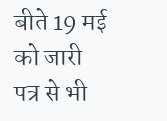बीते 19 मई को जारी पत्र से भी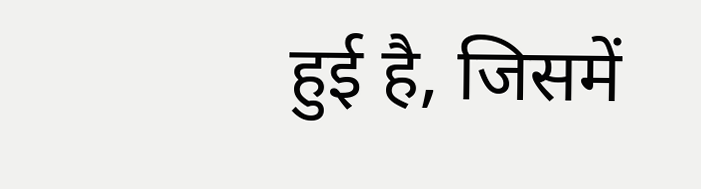हुई है, जिसमें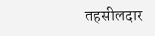तहसीलदार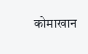कोमाखान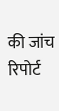की जांच रिपोर्ट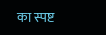का स्पष्ट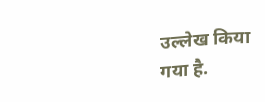उल्लेख किया गया है.